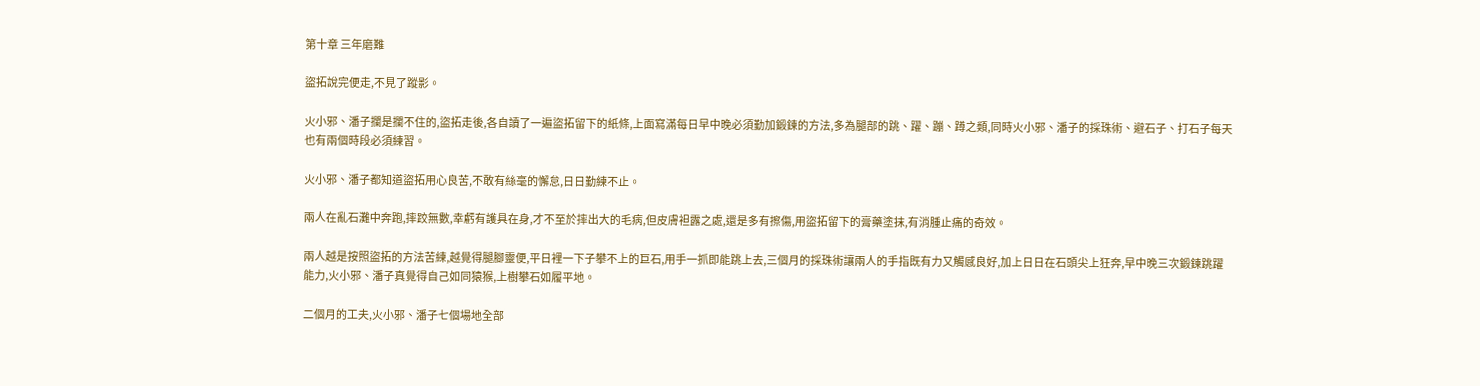第十章 三年磨難

盜拓說完便走,不見了蹤影。

火小邪、潘子攔是攔不住的,盜拓走後,各自讀了一遍盜拓留下的紙條,上面寫滿每日早中晚必須勤加鍛鍊的方法,多為腿部的跳、躍、蹦、蹲之類,同時火小邪、潘子的採珠術、避石子、打石子每天也有兩個時段必須練習。

火小邪、潘子都知道盜拓用心良苦,不敢有絲毫的懈怠,日日勤練不止。

兩人在亂石灘中奔跑,摔跤無數,幸虧有護具在身,才不至於摔出大的毛病,但皮膚袒露之處,還是多有擦傷,用盜拓留下的膏藥塗抹,有消腫止痛的奇效。

兩人越是按照盜拓的方法苦練,越覺得腿腳靈便,平日裡一下子攀不上的巨石,用手一抓即能跳上去,三個月的採珠術讓兩人的手指既有力又觸感良好,加上日日在石頭尖上狂奔,早中晚三次鍛鍊跳躍能力,火小邪、潘子真覺得自己如同猿猴,上樹攀石如履平地。

二個月的工夫,火小邪、潘子七個場地全部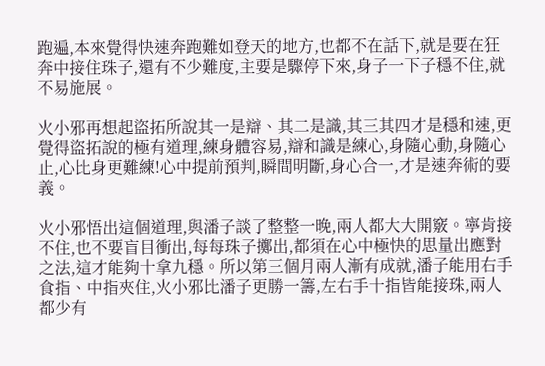跑遍,本來覺得快速奔跑難如登天的地方,也都不在話下,就是要在狂奔中接住珠子,還有不少難度,主要是驟停下來,身子一下子穩不住,就不易施展。

火小邪再想起盜拓所說其一是辯、其二是識,其三其四才是穩和速,更覺得盜拓說的極有道理,練身體容易,辯和識是練心,身隨心動,身隨心止,心比身更難練!心中提前預判,瞬間明斷,身心合一,才是速奔術的要義。

火小邪悟出這個道理,與潘子談了整整一晚,兩人都大大開竅。寧肯接不住,也不要盲目衝出,每每珠子擲出,都須在心中極快的思量出應對之法,這才能夠十拿九穩。所以第三個月兩人漸有成就,潘子能用右手食指、中指夾住,火小邪比潘子更勝一籌,左右手十指皆能接珠,兩人都少有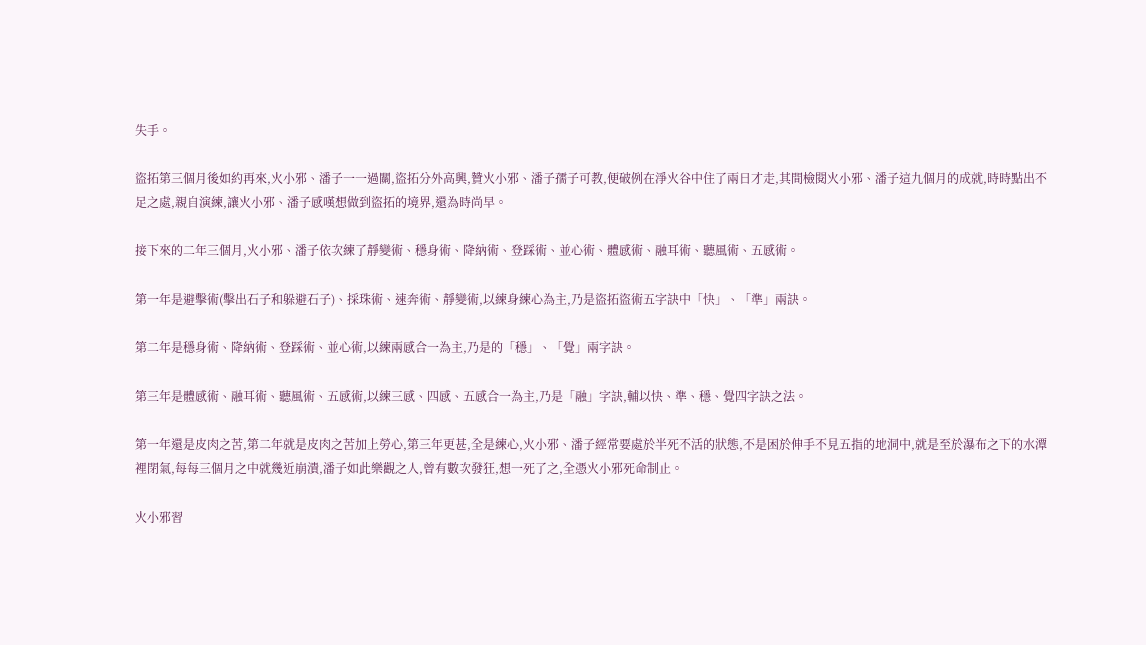失手。

盜拓第三個月後如約再來,火小邪、潘子一一過關,盜拓分外高興,贊火小邪、潘子孺子可教,便破例在淨火谷中住了兩日才走,其間檢閱火小邪、潘子這九個月的成就,時時點出不足之處,親自演練,讓火小邪、潘子感嘆想做到盜拓的境界,還為時尚早。

接下來的二年三個月,火小邪、潘子依次練了靜變術、穩身術、降納術、登踩術、並心術、體感術、融耳術、聽風術、五感術。

第一年是避擊術(擊出石子和躲避石子)、採珠術、速奔術、靜變術,以練身練心為主,乃是盜拓盜術五字訣中「快」、「準」兩訣。

第二年是穩身術、降納術、登踩術、並心術,以練兩感合一為主,乃是的「穩」、「覺」兩字訣。

第三年是體感術、融耳術、聽風術、五感術,以練三感、四感、五感合一為主,乃是「融」字訣,輔以快、準、穩、覺四字訣之法。

第一年還是皮肉之苦,第二年就是皮肉之苦加上勞心,第三年更甚,全是練心,火小邪、潘子經常要處於半死不活的狀態,不是困於伸手不見五指的地洞中,就是至於瀑布之下的水潭裡閉氣,每每三個月之中就幾近崩潰,潘子如此樂觀之人,曾有數次發狂,想一死了之,全憑火小邪死命制止。

火小邪習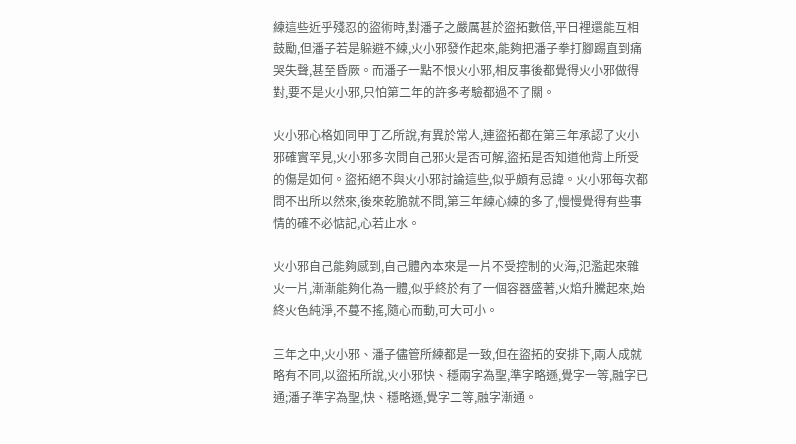練這些近乎殘忍的盜術時,對潘子之嚴厲甚於盜拓數倍,平日裡還能互相鼓勵,但潘子若是躲避不練,火小邪發作起來,能夠把潘子拳打腳踢直到痛哭失聲,甚至昏厥。而潘子一點不恨火小邪,相反事後都覺得火小邪做得對,要不是火小邪,只怕第二年的許多考驗都過不了關。

火小邪心格如同甲丁乙所說,有異於常人,連盜拓都在第三年承認了火小邪確實罕見,火小邪多次問自己邪火是否可解,盜拓是否知道他背上所受的傷是如何。盜拓絕不與火小邪討論這些,似乎頗有忌諱。火小邪每次都問不出所以然來,後來乾脆就不問,第三年練心練的多了,慢慢覺得有些事情的確不必惦記,心若止水。

火小邪自己能夠感到,自己體內本來是一片不受控制的火海,氾濫起來雜火一片,漸漸能夠化為一體,似乎終於有了一個容器盛著,火焰升騰起來,始終火色純淨,不蔓不搖,隨心而動,可大可小。

三年之中,火小邪、潘子儘管所練都是一致,但在盜拓的安排下,兩人成就略有不同,以盜拓所說,火小邪快、穩兩字為聖,準字略遜,覺字一等,融字已通;潘子準字為聖,快、穩略遜,覺字二等,融字漸通。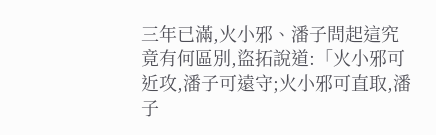三年已滿,火小邪、潘子問起這究竟有何區別,盜拓說道:「火小邪可近攻,潘子可遠守;火小邪可直取,潘子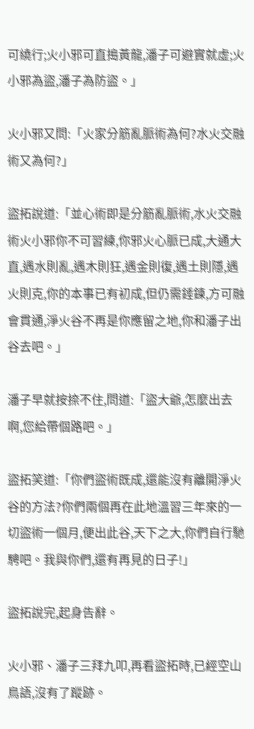可繞行;火小邪可直搗黃龍,潘子可避實就虛;火小邪為盜,潘子為防盜。」

火小邪又問:「火家分筋亂脈術為何?水火交融術又為何?」

盜拓說道:「並心術即是分筋亂脈術,水火交融術火小邪你不可習練,你邪火心脈已成,大通大直,遇水則亂,遇木則狂,遇金則復,遇土則隱,遇火則克,你的本事已有初成,但仍需錘鍊,方可融會貫通,淨火谷不再是你應留之地,你和潘子出谷去吧。」

潘子早就按捺不住,問道:「盜大爺,怎麼出去啊,您給帶個路吧。」

盜拓笑道:「你們盜術既成,還能沒有離開淨火谷的方法?你們兩個再在此地溫習三年來的一切盜術一個月,便出此谷,天下之大,你們自行馳騁吧。我與你們,還有再見的日子!」

盜拓說完,起身告辭。

火小邪、潘子三拜九叩,再看盜拓時,已經空山鳥語,沒有了蹤跡。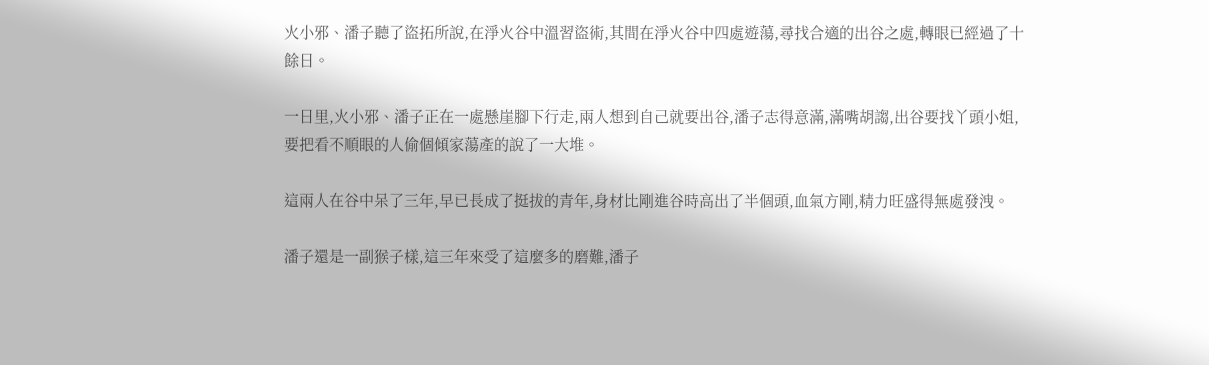火小邪、潘子聽了盜拓所說,在淨火谷中溫習盜術,其間在淨火谷中四處遊蕩,尋找合適的出谷之處,轉眼已經過了十餘日。

一日里,火小邪、潘子正在一處懸崖腳下行走,兩人想到自己就要出谷,潘子志得意滿,滿嘴胡謅,出谷要找丫頭小姐,要把看不順眼的人偷個傾家蕩產的說了一大堆。

這兩人在谷中呆了三年,早已長成了挺拔的青年,身材比剛進谷時高出了半個頭,血氣方剛,精力旺盛得無處發洩。

潘子還是一副猴子樣,這三年來受了這麼多的磨難,潘子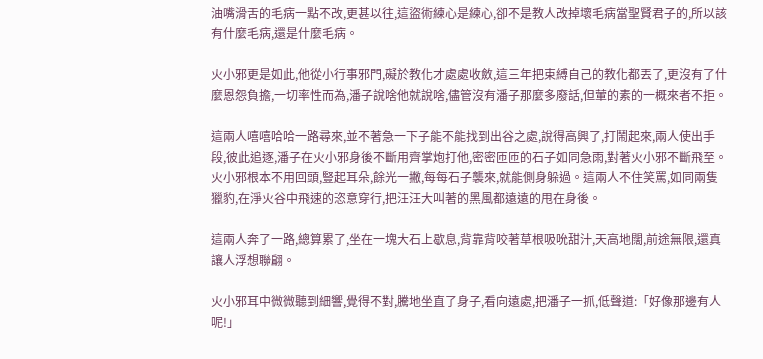油嘴滑舌的毛病一點不改,更甚以往,這盜術練心是練心,卻不是教人改掉壞毛病當聖賢君子的,所以該有什麼毛病,還是什麼毛病。

火小邪更是如此,他從小行事邪門,礙於教化才處處收斂,這三年把束縛自己的教化都丟了,更沒有了什麼恩怨負擔,一切率性而為,潘子說啥他就說啥,儘管沒有潘子那麼多廢話,但葷的素的一概來者不拒。

這兩人嘻嘻哈哈一路尋來,並不著急一下子能不能找到出谷之處,說得高興了,打鬧起來,兩人使出手段,彼此追逐,潘子在火小邪身後不斷用齊掌炮打他,密密匝匝的石子如同急雨,對著火小邪不斷飛至。火小邪根本不用回頭,豎起耳朵,餘光一撇,每每石子襲來,就能側身躲過。這兩人不住笑罵,如同兩隻獵豹,在淨火谷中飛速的恣意穿行,把汪汪大叫著的黑風都遠遠的甩在身後。

這兩人奔了一路,總算累了,坐在一塊大石上歇息,背靠背咬著草根吸吮甜汁,天高地闊,前途無限,還真讓人浮想聯翩。

火小邪耳中微微聽到細響,覺得不對,騰地坐直了身子,看向遠處,把潘子一抓,低聲道:「好像那邊有人呢!」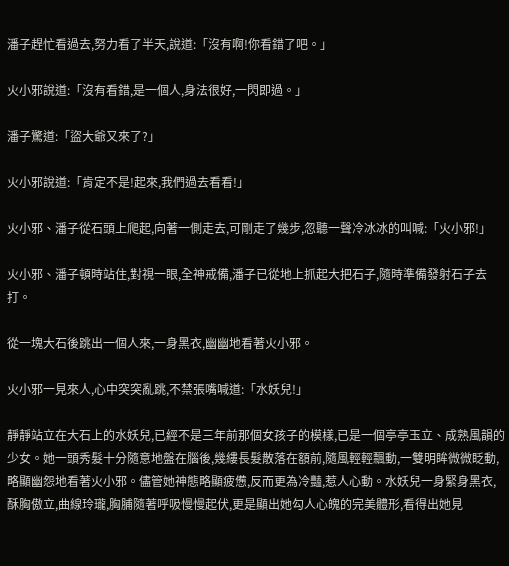潘子趕忙看過去,努力看了半天,說道:「沒有啊!你看錯了吧。」

火小邪說道:「沒有看錯,是一個人,身法很好,一閃即過。」

潘子驚道:「盜大爺又來了?」

火小邪說道:「肯定不是!起來,我們過去看看!」

火小邪、潘子從石頭上爬起,向著一側走去,可剛走了幾步,忽聽一聲冷冰冰的叫喊:「火小邪!」

火小邪、潘子頓時站住,對視一眼,全神戒備,潘子已從地上抓起大把石子,隨時準備發射石子去打。

從一塊大石後跳出一個人來,一身黑衣,幽幽地看著火小邪。

火小邪一見來人,心中突突亂跳,不禁張嘴喊道:「水妖兒!」

靜靜站立在大石上的水妖兒,已經不是三年前那個女孩子的模樣,已是一個亭亭玉立、成熟風韻的少女。她一頭秀髮十分隨意地盤在腦後,幾縷長髮散落在額前,隨風輕輕飄動,一雙明眸微微眨動,略顯幽怨地看著火小邪。儘管她神態略顯疲憊,反而更為冷豔,惹人心動。水妖兒一身緊身黑衣,酥胸傲立,曲線玲瓏,胸脯隨著呼吸慢慢起伏,更是顯出她勾人心魄的完美體形,看得出她見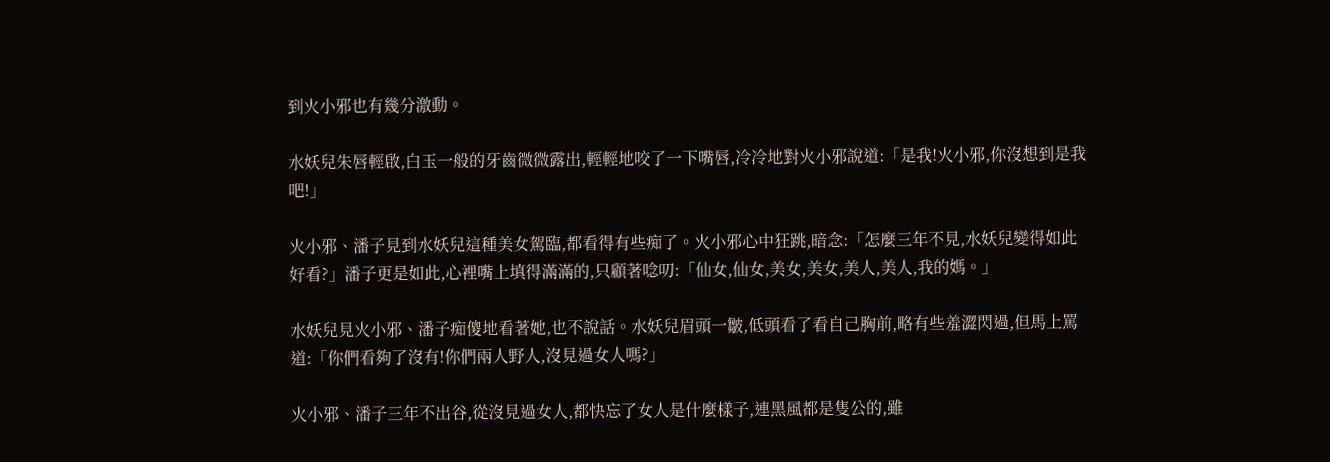到火小邪也有幾分激動。

水妖兒朱唇輕啟,白玉一般的牙齒微微露出,輕輕地咬了一下嘴唇,冷冷地對火小邪說道:「是我!火小邪,你沒想到是我吧!」

火小邪、潘子見到水妖兒這種美女駕臨,都看得有些痴了。火小邪心中狂跳,暗念:「怎麼三年不見,水妖兒變得如此好看?」潘子更是如此,心裡嘴上填得滿滿的,只顧著唸叨:「仙女,仙女,美女,美女,美人,美人,我的媽。」

水妖兒見火小邪、潘子痴傻地看著她,也不說話。水妖兒眉頭一皺,低頭看了看自己胸前,略有些羞澀閃過,但馬上罵道:「你們看夠了沒有!你們兩人野人,沒見過女人嗎?」

火小邪、潘子三年不出谷,從沒見過女人,都快忘了女人是什麼樣子,連黑風都是隻公的,雖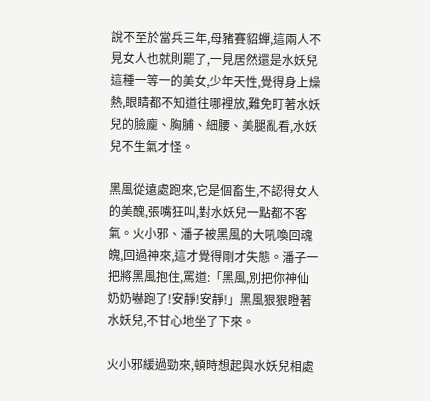說不至於當兵三年,母豬賽貂蟬,這兩人不見女人也就則罷了,一見居然還是水妖兒這種一等一的美女,少年天性,覺得身上燥熱,眼睛都不知道往哪裡放,難免盯著水妖兒的臉龐、胸脯、細腰、美腿亂看,水妖兒不生氣才怪。

黑風從遠處跑來,它是個畜生,不認得女人的美醜,張嘴狂叫,對水妖兒一點都不客氣。火小邪、潘子被黑風的大吼喚回魂魄,回過神來,這才覺得剛才失態。潘子一把將黑風抱住,罵道:「黑風,別把你神仙奶奶嚇跑了!安靜!安靜!」黑風狠狠瞪著水妖兒,不甘心地坐了下來。

火小邪緩過勁來,頓時想起與水妖兒相處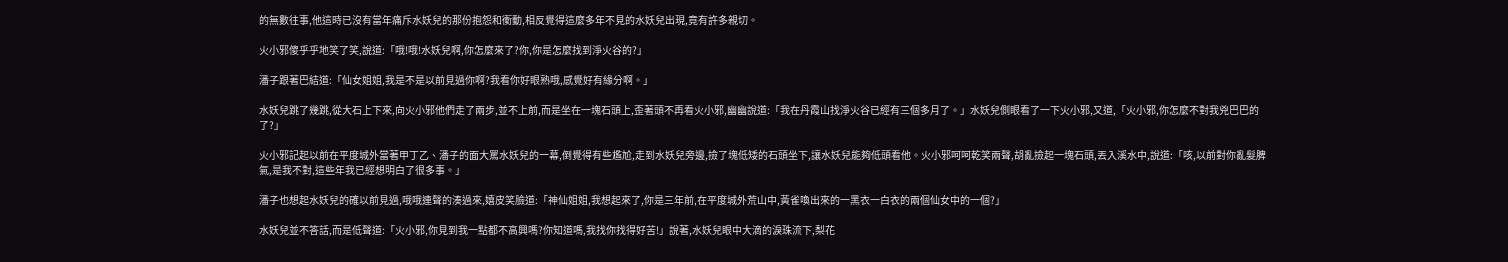的無數往事,他這時已沒有當年痛斥水妖兒的那份抱怨和衝動,相反覺得這麼多年不見的水妖兒出現,竟有許多親切。

火小邪傻乎乎地笑了笑,說道:「哦!哦!水妖兒啊,你怎麼來了?你,你是怎麼找到淨火谷的?」

潘子跟著巴結道:「仙女姐姐,我是不是以前見過你啊?我看你好眼熟哦,感覺好有緣分啊。」

水妖兒跳了幾跳,從大石上下來,向火小邪他們走了兩步,並不上前,而是坐在一塊石頭上,歪著頭不再看火小邪,幽幽說道:「我在丹霞山找淨火谷已經有三個多月了。」水妖兒側眼看了一下火小邪,又道,「火小邪,你怎麼不對我兇巴巴的了?」

火小邪記起以前在平度城外當著甲丁乙、潘子的面大罵水妖兒的一幕,倒覺得有些尷尬,走到水妖兒旁邊,撿了塊低矮的石頭坐下,讓水妖兒能夠低頭看他。火小邪呵呵乾笑兩聲,胡亂撿起一塊石頭,丟入溪水中,說道:「咳,以前對你亂髮脾氣,是我不對,這些年我已經想明白了很多事。」

潘子也想起水妖兒的確以前見過,哦哦連聲的湊過來,嬉皮笑臉道:「神仙姐姐,我想起來了,你是三年前,在平度城外荒山中,黃雀喚出來的一黑衣一白衣的兩個仙女中的一個?」

水妖兒並不答話,而是低聲道:「火小邪,你見到我一點都不高興嗎?你知道嗎,我找你找得好苦!」說著,水妖兒眼中大滴的淚珠流下,梨花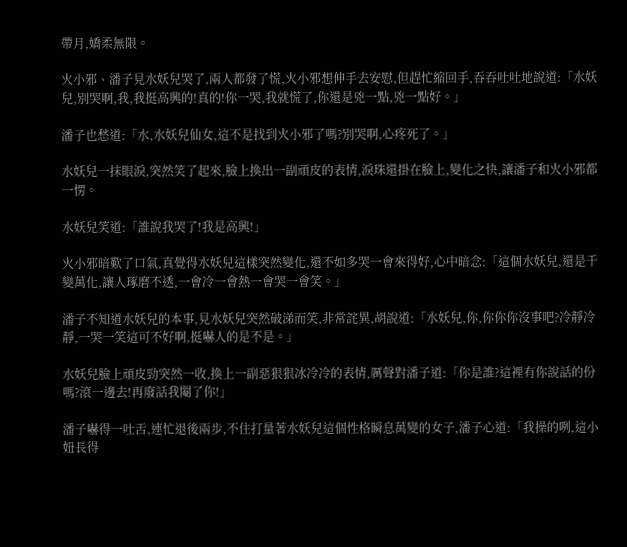帶月,嬌柔無限。

火小邪、潘子見水妖兒哭了,兩人都發了慌,火小邪想伸手去安慰,但趕忙縮回手,吞吞吐吐地說道:「水妖兒,別哭啊,我,我挺高興的!真的!你一哭,我就慌了,你還是兇一點,兇一點好。」

潘子也愁道:「水,水妖兒仙女,這不是找到火小邪了嗎?別哭啊,心疼死了。」

水妖兒一抹眼淚,突然笑了起來,臉上換出一副頑皮的表情,淚珠還掛在臉上,變化之快,讓潘子和火小邪都一愣。

水妖兒笑道:「誰說我哭了!我是高興!」

火小邪暗歎了口氣,真覺得水妖兒這樣突然變化,還不如多哭一會來得好,心中暗念:「這個水妖兒,還是千變萬化,讓人琢磨不透,一會冷一會熱一會哭一會笑。」

潘子不知道水妖兒的本事,見水妖兒突然破涕而笑,非常詫異,胡說道:「水妖兒,你,你你你沒事吧?冷靜冷靜,一哭一笑這可不好啊,挺嚇人的是不是。」

水妖兒臉上頑皮勁突然一收,換上一副惡狠狠冰冷冷的表情,厲聲對潘子道:「你是誰?這裡有你說話的份嗎?滾一邊去!再廢話我閹了你!」

潘子嚇得一吐舌,連忙退後兩步,不住打量著水妖兒這個性格瞬息萬變的女子,潘子心道:「我操的咧,這小妞長得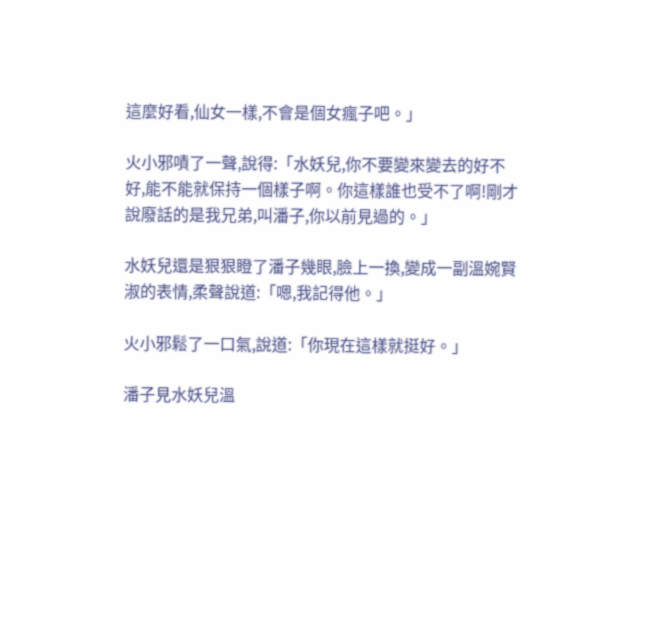這麼好看,仙女一樣,不會是個女瘋子吧。」

火小邪嘖了一聲,說得:「水妖兒,你不要變來變去的好不好,能不能就保持一個樣子啊。你這樣誰也受不了啊!剛才說廢話的是我兄弟,叫潘子,你以前見過的。」

水妖兒還是狠狠瞪了潘子幾眼,臉上一換,變成一副溫婉賢淑的表情,柔聲說道:「嗯,我記得他。」

火小邪鬆了一口氣,說道:「你現在這樣就挺好。」

潘子見水妖兒溫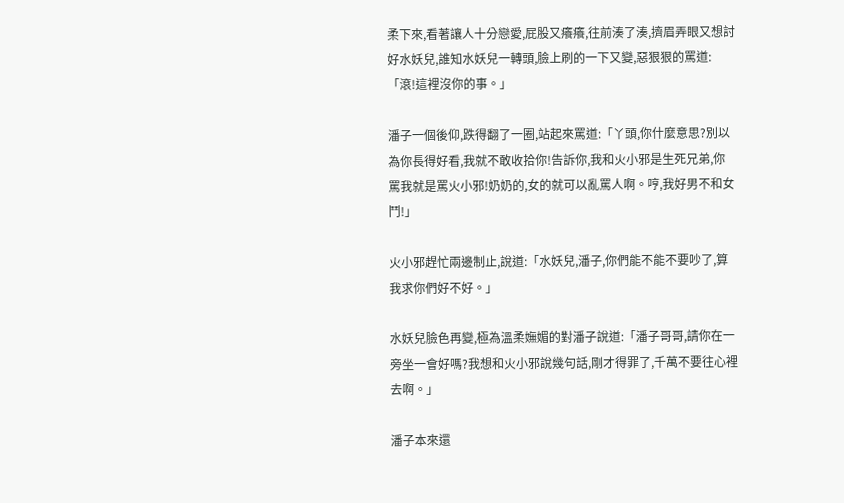柔下來,看著讓人十分戀愛,屁股又癢癢,往前湊了湊,擠眉弄眼又想討好水妖兒,誰知水妖兒一轉頭,臉上刷的一下又變,惡狠狠的罵道:「滾!這裡沒你的事。」

潘子一個後仰,跌得翻了一圈,站起來罵道:「丫頭,你什麼意思?別以為你長得好看,我就不敢收拾你!告訴你,我和火小邪是生死兄弟,你罵我就是罵火小邪!奶奶的,女的就可以亂罵人啊。哼,我好男不和女鬥!」

火小邪趕忙兩邊制止,說道:「水妖兒,潘子,你們能不能不要吵了,算我求你們好不好。」

水妖兒臉色再變,極為溫柔嫵媚的對潘子說道:「潘子哥哥,請你在一旁坐一會好嗎?我想和火小邪說幾句話,剛才得罪了,千萬不要往心裡去啊。」

潘子本來還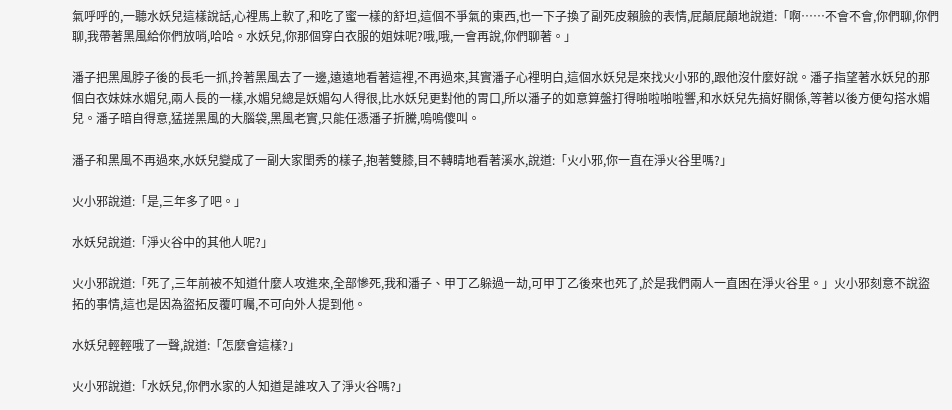氣呼呼的,一聽水妖兒這樣說話,心裡馬上軟了,和吃了蜜一樣的舒坦,這個不爭氣的東西,也一下子換了副死皮賴臉的表情,屁顛屁顛地說道:「啊……不會不會,你們聊,你們聊,我帶著黑風給你們放哨,哈哈。水妖兒,你那個穿白衣服的姐妹呢?哦,哦,一會再說,你們聊著。」

潘子把黑風脖子後的長毛一抓,拎著黑風去了一邊,遠遠地看著這裡,不再過來,其實潘子心裡明白,這個水妖兒是來找火小邪的,跟他沒什麼好說。潘子指望著水妖兒的那個白衣妹妹水媚兒,兩人長的一樣,水媚兒總是妖媚勾人得很,比水妖兒更對他的胃口,所以潘子的如意算盤打得啪啦啪啦響,和水妖兒先搞好關係,等著以後方便勾搭水媚兒。潘子暗自得意,猛搓黑風的大腦袋,黑風老實,只能任憑潘子折騰,嗚嗚傻叫。

潘子和黑風不再過來,水妖兒變成了一副大家閨秀的樣子,抱著雙膝,目不轉睛地看著溪水,說道:「火小邪,你一直在淨火谷里嗎?」

火小邪說道:「是,三年多了吧。」

水妖兒說道:「淨火谷中的其他人呢?」

火小邪說道:「死了,三年前被不知道什麼人攻進來,全部慘死,我和潘子、甲丁乙躲過一劫,可甲丁乙後來也死了,於是我們兩人一直困在淨火谷里。」火小邪刻意不說盜拓的事情,這也是因為盜拓反覆叮囑,不可向外人提到他。

水妖兒輕輕哦了一聲,說道:「怎麼會這樣?」

火小邪說道:「水妖兒,你們水家的人知道是誰攻入了淨火谷嗎?」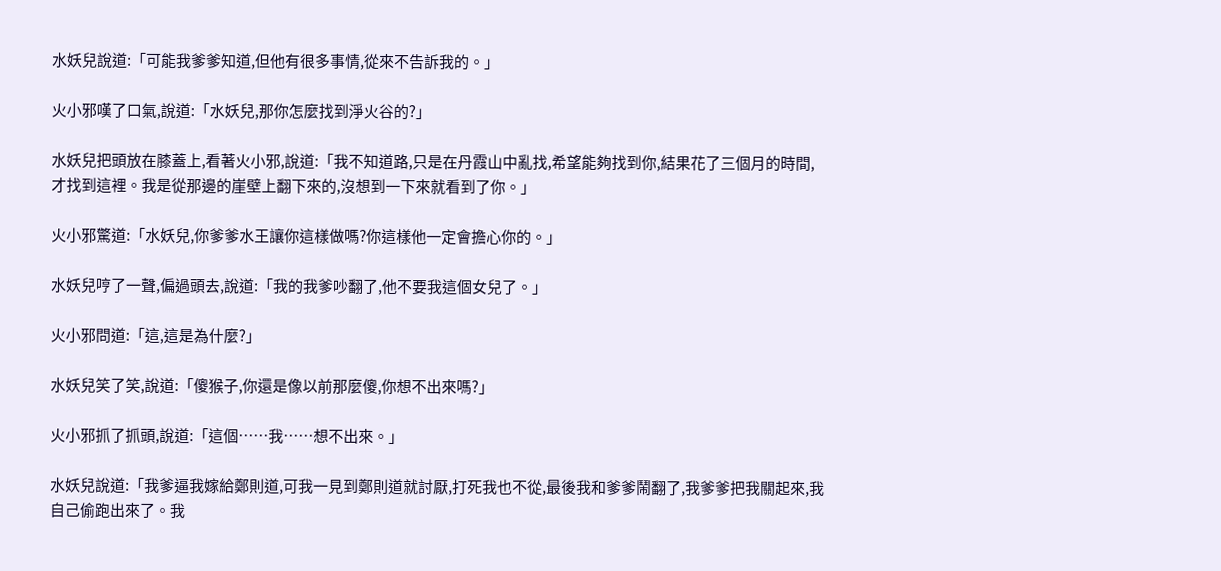水妖兒說道:「可能我爹爹知道,但他有很多事情,從來不告訴我的。」

火小邪嘆了口氣,說道:「水妖兒,那你怎麼找到淨火谷的?」

水妖兒把頭放在膝蓋上,看著火小邪,說道:「我不知道路,只是在丹霞山中亂找,希望能夠找到你,結果花了三個月的時間,才找到這裡。我是從那邊的崖壁上翻下來的,沒想到一下來就看到了你。」

火小邪驚道:「水妖兒,你爹爹水王讓你這樣做嗎?你這樣他一定會擔心你的。」

水妖兒哼了一聲,偏過頭去,說道:「我的我爹吵翻了,他不要我這個女兒了。」

火小邪問道:「這,這是為什麼?」

水妖兒笑了笑,說道:「傻猴子,你還是像以前那麼傻,你想不出來嗎?」

火小邪抓了抓頭,說道:「這個……我……想不出來。」

水妖兒說道:「我爹逼我嫁給鄭則道,可我一見到鄭則道就討厭,打死我也不從,最後我和爹爹鬧翻了,我爹爹把我關起來,我自己偷跑出來了。我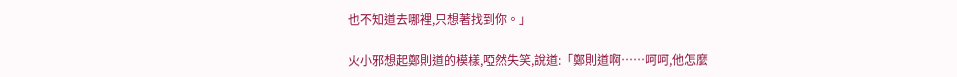也不知道去哪裡,只想著找到你。」

火小邪想起鄭則道的模樣,啞然失笑,說道:「鄭則道啊……呵呵,他怎麼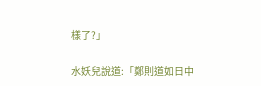樣了?」

水妖兒說道:「鄭則道如日中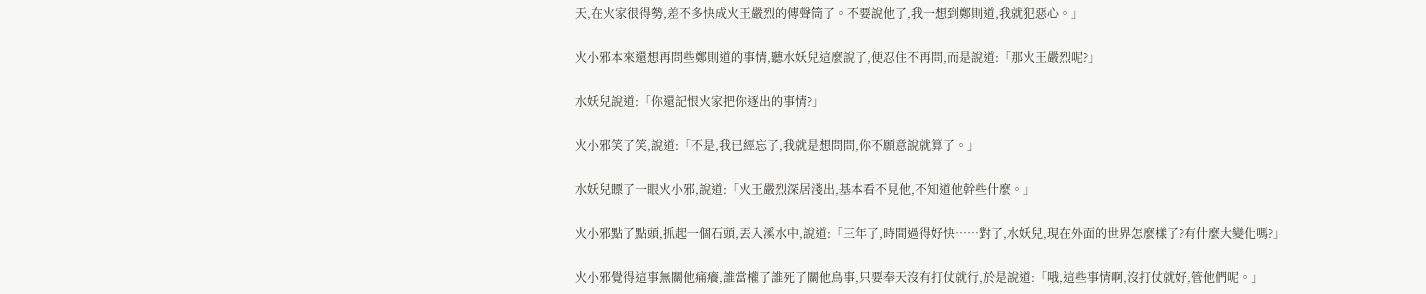天,在火家很得勢,差不多快成火王嚴烈的傳聲筒了。不要說他了,我一想到鄭則道,我就犯惡心。」

火小邪本來還想再問些鄭則道的事情,聽水妖兒這麼說了,便忍住不再問,而是說道:「那火王嚴烈呢?」

水妖兒說道:「你還記恨火家把你逐出的事情?」

火小邪笑了笑,說道:「不是,我已經忘了,我就是想問問,你不願意說就算了。」

水妖兒瞟了一眼火小邪,說道:「火王嚴烈深居淺出,基本看不見他,不知道他幹些什麼。」

火小邪點了點頭,抓起一個石頭,丟入溪水中,說道:「三年了,時間過得好快……對了,水妖兒,現在外面的世界怎麼樣了?有什麼大變化嗎?」

火小邪覺得這事無關他痛癢,誰當權了誰死了關他鳥事,只要奉天沒有打仗就行,於是說道:「哦,這些事情啊,沒打仗就好,管他們呢。」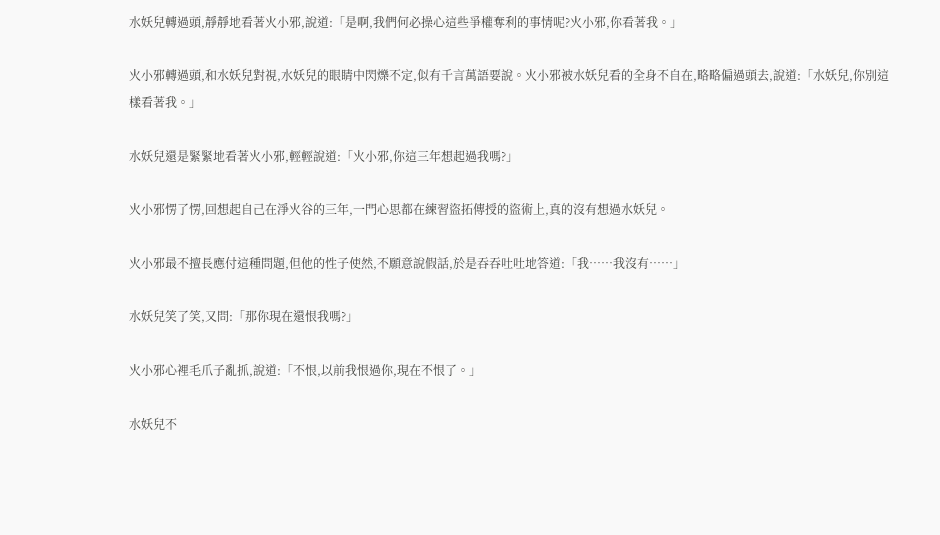水妖兒轉過頭,靜靜地看著火小邪,說道:「是啊,我們何必操心這些爭權奪利的事情呢?火小邪,你看著我。」

火小邪轉過頭,和水妖兒對視,水妖兒的眼睛中閃爍不定,似有千言萬語要說。火小邪被水妖兒看的全身不自在,略略偏過頭去,說道:「水妖兒,你別這樣看著我。」

水妖兒還是緊緊地看著火小邪,輕輕說道:「火小邪,你這三年想起過我嗎?」

火小邪愣了愣,回想起自己在淨火谷的三年,一門心思都在練習盜拓傳授的盜術上,真的沒有想過水妖兒。

火小邪最不擅長應付這種問題,但他的性子使然,不願意說假話,於是吞吞吐吐地答道:「我……我沒有……」

水妖兒笑了笑,又問:「那你現在還恨我嗎?」

火小邪心裡毛爪子亂抓,說道:「不恨,以前我恨過你,現在不恨了。」

水妖兒不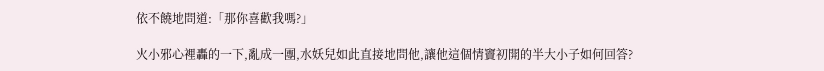依不饒地問道:「那你喜歡我嗎?」

火小邪心裡轟的一下,亂成一團,水妖兒如此直接地問他,讓他這個情竇初開的半大小子如何回答?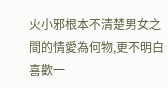火小邪根本不清楚男女之間的情愛為何物,更不明白喜歡一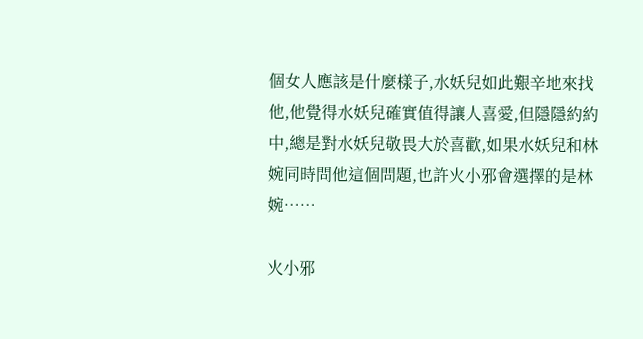個女人應該是什麼樣子,水妖兒如此艱辛地來找他,他覺得水妖兒確實值得讓人喜愛,但隱隱約約中,總是對水妖兒敬畏大於喜歡,如果水妖兒和林婉同時問他這個問題,也許火小邪會選擇的是林婉……

火小邪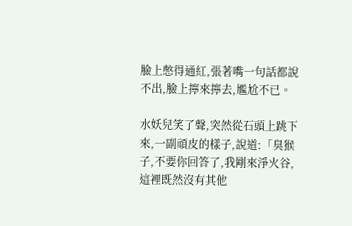臉上憋得通紅,張著嘴一句話都說不出,臉上擰來擰去,尷尬不已。

水妖兒笑了聲,突然從石頭上跳下來,一副頑皮的樣子,說道:「臭猴子,不要你回答了,我剛來淨火谷,這裡既然沒有其他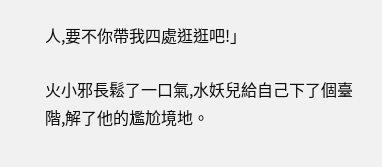人,要不你帶我四處逛逛吧!」

火小邪長鬆了一口氣,水妖兒給自己下了個臺階,解了他的尷尬境地。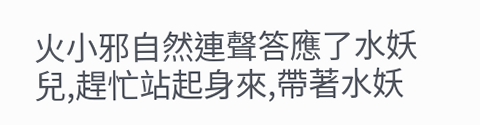火小邪自然連聲答應了水妖兒,趕忙站起身來,帶著水妖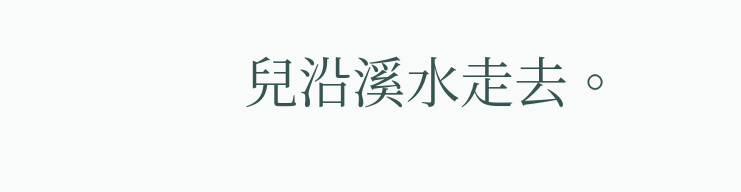兒沿溪水走去。